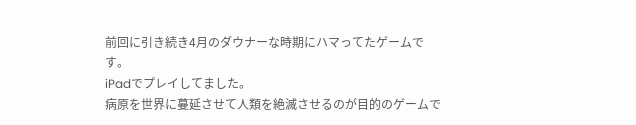前回に引き続き4月のダウナーな時期にハマってたゲームです。
iPadでプレイしてました。
病原を世界に蔓延させて人類を絶滅させるのが目的のゲームで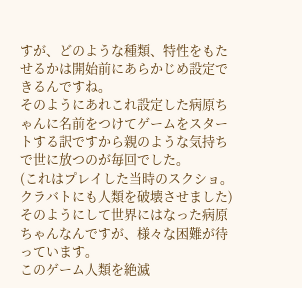すが、どのような種類、特性をもたせるかは開始前にあらかじめ設定できるんですね。
そのようにあれこれ設定した病原ちゃんに名前をつけてゲームをスタートする訳ですから親のような気持ちで世に放つのが毎回でした。
(これはプレイした当時のスクショ。クラバトにも人類を破壊させました)
そのようにして世界にはなった病原ちゃんなんですが、様々な困難が待っています。
このゲーム人類を絶滅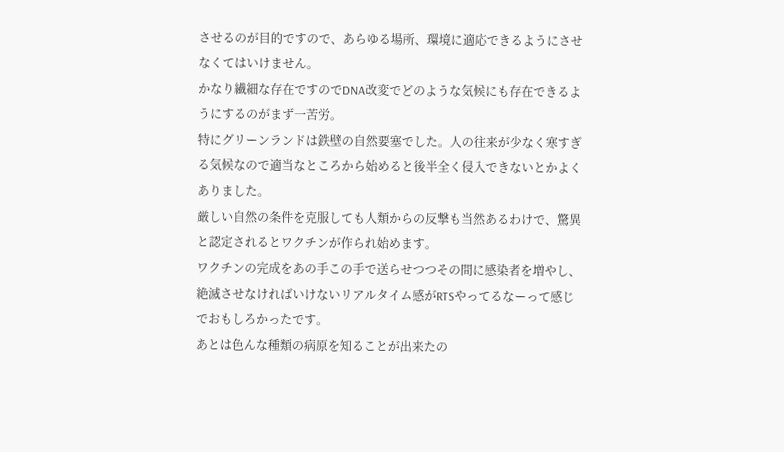させるのが目的ですので、あらゆる場所、環境に適応できるようにさせなくてはいけません。
かなり繊細な存在ですのでDNA改変でどのような気候にも存在できるようにするのがまず一苦労。
特にグリーンランドは鉄壁の自然要塞でした。人の往来が少なく寒すぎる気候なので適当なところから始めると後半全く侵入できないとかよくありました。
厳しい自然の条件を克服しても人類からの反撃も当然あるわけで、驚異と認定されるとワクチンが作られ始めます。
ワクチンの完成をあの手この手で送らせつつその間に感染者を増やし、絶滅させなければいけないリアルタイム感がRTSやってるなーって感じでおもしろかったです。
あとは色んな種類の病原を知ることが出来たの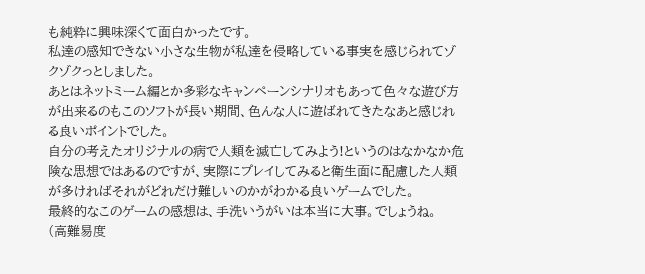も純粋に興味深くて面白かったです。
私達の感知できない小さな生物が私達を侵略している事実を感じられてゾクゾクっとしました。
あとはネットミーム編とか多彩なキャンペーンシナリオもあって色々な遊び方が出来るのもこのソフトが長い期間、色んな人に遊ばれてきたなあと感じれる良いポイントでした。
自分の考えたオリジナルの病で人類を滅亡してみよう!というのはなかなか危険な思想ではあるのですが、実際にプレイしてみると衛生面に配慮した人類が多ければそれがどれだけ難しいのかがわかる良いゲームでした。
最終的なこのゲームの感想は、手洗いうがいは本当に大事。でしょうね。
(高難易度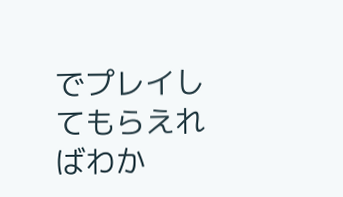でプレイしてもらえればわか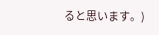ると思います。)